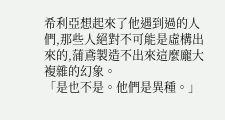希利亞想起來了他遇到過的人們,那些人絕對不可能是虛構出來的,蒲鳶製造不出來這麼龐大複雜的幻象。
「是也不是。他們是異種。」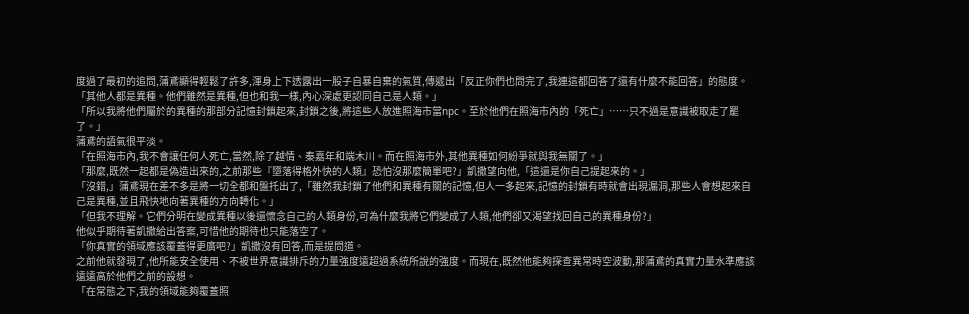度過了最初的追問,蒲鳶顯得輕鬆了許多,渾身上下透露出一股子自暴自棄的氣質,傳遞出「反正你們也問完了,我連這都回答了還有什麼不能回答」的態度。
「其他人都是異種。他們雖然是異種,但也和我一樣,內心深處更認同自己是人類。」
「所以我將他們屬於的異種的那部分記憶封鎖起來,封鎖之後,將這些人放進照海市當npc。至於他們在照海市內的「死亡」……只不過是意識被取走了罷了。」
蒲鳶的語氣很平淡。
「在照海市內,我不會讓任何人死亡,當然,除了越情、秦嘉年和端木川。而在照海市外,其他異種如何紛爭就與我無關了。」
「那麼,既然一起都是偽造出來的,之前那些『墮落得格外快的人類』恐怕沒那麼簡單吧?」凱撒望向他,「這還是你自己提起來的。」
「沒錯,」蒲鳶現在差不多是將一切全都和盤托出了,「雖然我封鎖了他們和異種有關的記憶,但人一多起來,記憶的封鎖有時就會出現漏洞,那些人會想起來自己是異種,並且飛快地向著異種的方向轉化。」
「但我不理解。它們分明在變成異種以後還懷念自己的人類身份,可為什麼我將它們變成了人類,他們卻又渴望找回自己的異種身份?」
他似乎期待著凱撒給出答案,可惜他的期待也只能落空了。
「你真實的領域應該覆蓋得更廣吧?」凱撒沒有回答,而是提問道。
之前他就發現了,他所能安全使用、不被世界意識排斥的力量強度遠超過系統所說的強度。而現在,既然他能夠探查異常時空波動,那蒲鳶的真實力量水準應該遠遠高於他們之前的設想。
「在常態之下,我的領域能夠覆蓋照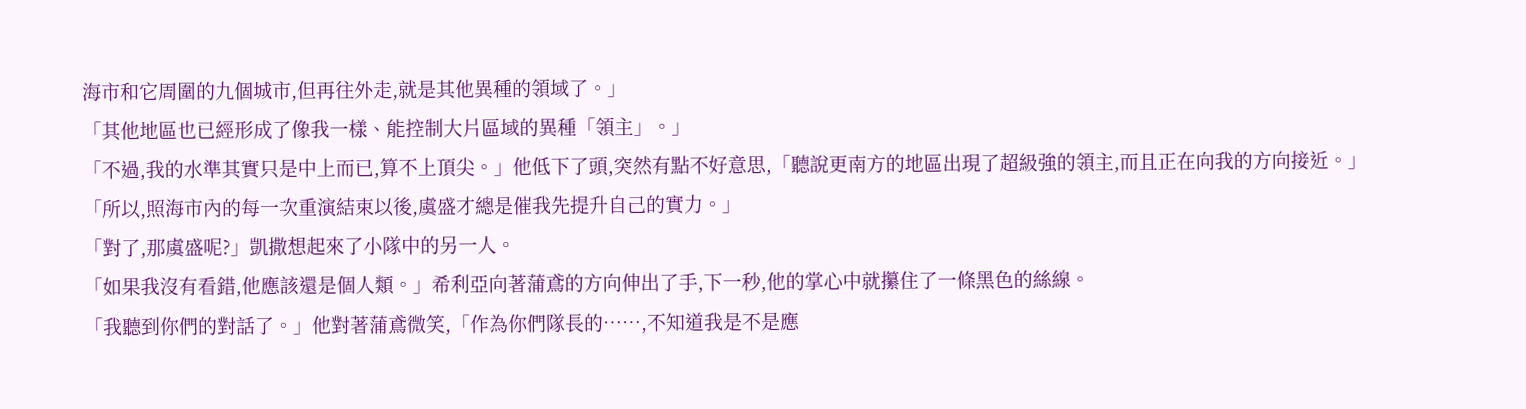海市和它周圍的九個城市,但再往外走,就是其他異種的領域了。」
「其他地區也已經形成了像我一樣、能控制大片區域的異種「領主」。」
「不過,我的水準其實只是中上而已,算不上頂尖。」他低下了頭,突然有點不好意思,「聽說更南方的地區出現了超級強的領主,而且正在向我的方向接近。」
「所以,照海市內的每一次重演結束以後,虞盛才總是催我先提升自己的實力。」
「對了,那虞盛呢?」凱撒想起來了小隊中的另一人。
「如果我沒有看錯,他應該還是個人類。」希利亞向著蒲鳶的方向伸出了手,下一秒,他的掌心中就攥住了一條黑色的絲線。
「我聽到你們的對話了。」他對著蒲鳶微笑,「作為你們隊長的……,不知道我是不是應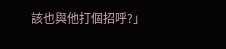該也與他打個招呼?」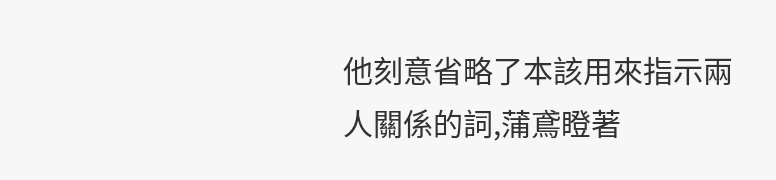他刻意省略了本該用來指示兩人關係的詞,蒲鳶瞪著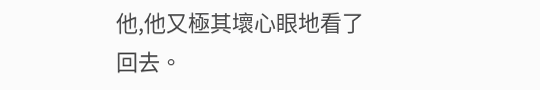他,他又極其壞心眼地看了回去。